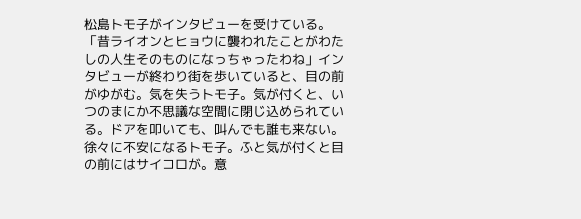松島トモ子がインタビューを受けている。「昔ライオンとヒョウに襲われたことがわたしの人生そのものになっちゃったわね」インタビューが終わり街を歩いていると、目の前がゆがむ。気を失うトモ子。気が付くと、いつのまにか不思議な空間に閉じ込められている。ドアを叩いても、叫んでも誰も来ない。徐々に不安になるトモ子。ふと気が付くと目の前にはサイコロが。意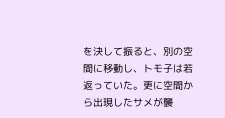を決して振ると、別の空間に移動し、トモ子は若返っていた。更に空間から出現したサメが襲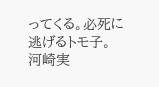ってくる。必死に逃げるトモ子。
河崎実